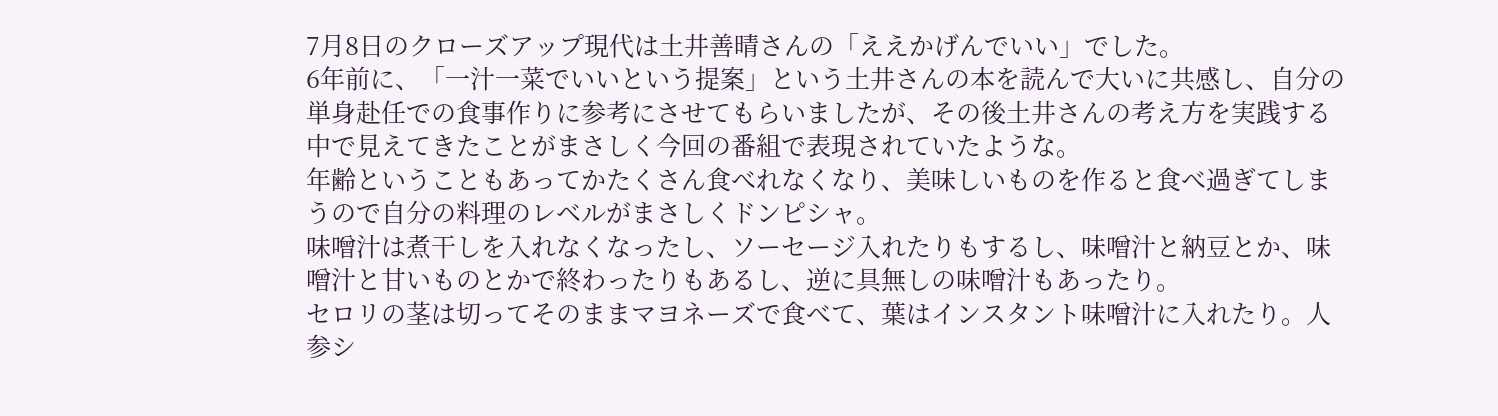7月8日のクローズアップ現代は土井善晴さんの「ええかげんでいい」でした。
6年前に、「一汁一菜でいいという提案」という土井さんの本を読んで大いに共感し、自分の単身赴任での食事作りに参考にさせてもらいましたが、その後土井さんの考え方を実践する中で見えてきたことがまさしく今回の番組で表現されていたような。
年齢ということもあってかたくさん食べれなくなり、美味しいものを作ると食べ過ぎてしまうので自分の料理のレベルがまさしくドンピシャ。
味噌汁は煮干しを入れなくなったし、ソーセージ入れたりもするし、味噌汁と納豆とか、味噌汁と甘いものとかで終わったりもあるし、逆に具無しの味噌汁もあったり。
セロリの茎は切ってそのままマヨネーズで食べて、葉はインスタント味噌汁に入れたり。人参シ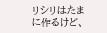リシリはたまに作るけど、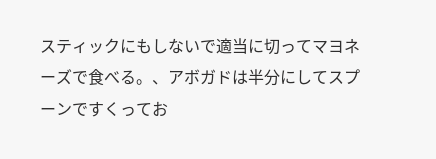スティックにもしないで適当に切ってマヨネーズで食べる。、アボガドは半分にしてスプーンですくってお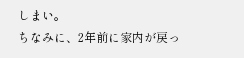しまい。
ちなみに、2年前に家内が戻っ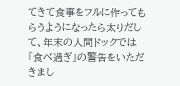てきて食事をフルに作ってもらうようになったら太りだして、年末の人間ドックでは「食べ過ぎ」の警告をいただきまし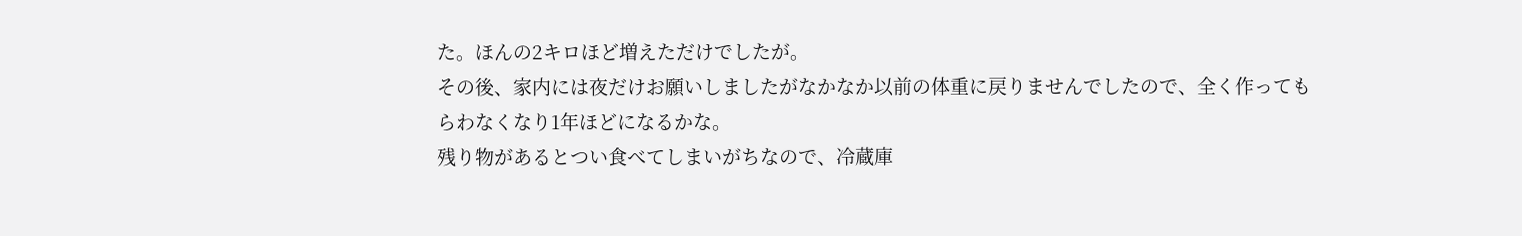た。ほんの2キロほど増えただけでしたが。
その後、家内には夜だけお願いしましたがなかなか以前の体重に戻りませんでしたので、全く作ってもらわなくなり1年ほどになるかな。
残り物があるとつい食べてしまいがちなので、冷蔵庫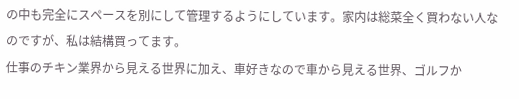の中も完全にスペースを別にして管理するようにしています。家内は総菜全く買わない人なのですが、私は結構買ってます。
仕事のチキン業界から見える世界に加え、車好きなので車から見える世界、ゴルフか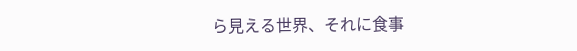ら見える世界、それに食事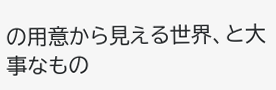の用意から見える世界、と大事なもの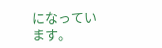になっています。